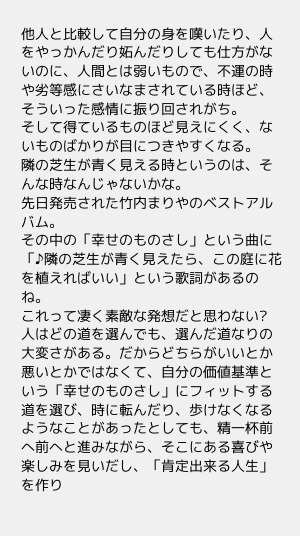他人と比較して自分の身を嘆いたり、人をやっかんだり妬んだりしても仕方がないのに、人間とは弱いもので、不運の時や劣等感にさいなまされている時ほど、そういった感情に振り回されがち。
そして得ているものほど見えにくく、ないものばかりが目につきやすくなる。
隣の芝生が青く見える時というのは、そんな時なんじゃないかな。
先日発売された竹内まりやのベストアルバム。
その中の「幸せのものさし」という曲に「♪隣の芝生が青く見えたら、この庭に花を植えればいい」という歌詞があるのね。
これって凄く素敵な発想だと思わない?
人はどの道を選んでも、選んだ道なりの大変さがある。だからどちらがいいとか悪いとかではなくて、自分の価値基準という「幸せのものさし」にフィットする道を選び、時に転んだり、歩けなくなるようなことがあったとしても、精一杯前へ前へと進みながら、そこにある喜びや楽しみを見いだし、「肯定出来る人生」を作り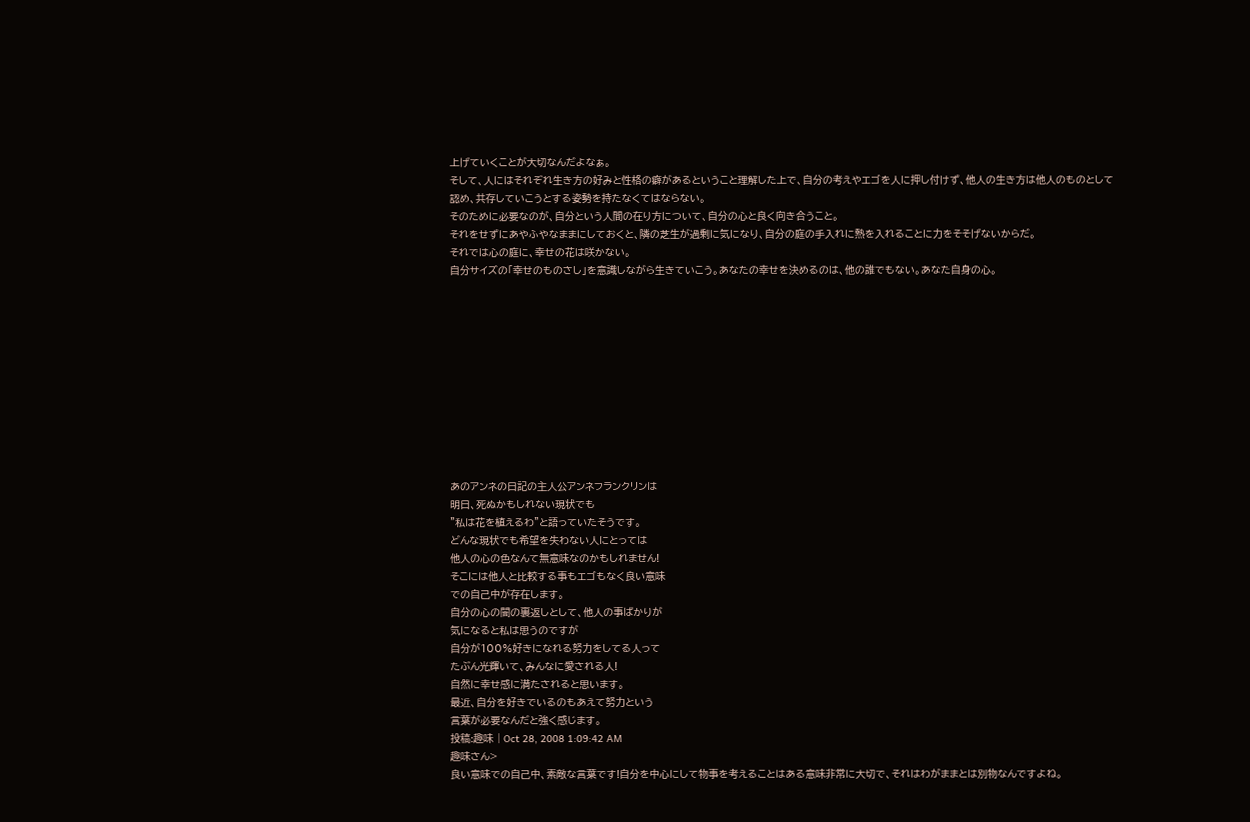上げていくことが大切なんだよなぁ。
そして、人にはそれぞれ生き方の好みと性格の癖があるということ理解した上で、自分の考えやエゴを人に押し付けず、他人の生き方は他人のものとして認め、共存していこうとする姿勢を持たなくてはならない。
そのために必要なのが、自分という人間の在り方について、自分の心と良く向き合うこと。
それをせずにあやふやなままにしておくと、隣の芝生が過剰に気になり、自分の庭の手入れに熱を入れることに力をそそげないからだ。
それでは心の庭に、幸せの花は咲かない。
自分サイズの「幸せのものさし」を意識しながら生きていこう。あなたの幸せを決めるのは、他の誰でもない。あなた自身の心。











あのアンネの日記の主人公アンネフランクリンは
明日、死ぬかもしれない現状でも
”私は花を植えるわ”と語っていたそうです。
どんな現状でも希望を失わない人にとっては
他人の心の色なんて無意味なのかもしれません!
そこには他人と比較する事もエゴもなく良い意味
での自己中が存在します。
自分の心の闇の裏返しとして、他人の事ばかりが
気になると私は思うのですが
自分が100%好きになれる努力をしてる人って
たぶん光輝いて、みんなに愛される人!
自然に幸せ感に満たされると思います。
最近、自分を好きでいるのもあえて努力という
言葉が必要なんだと強く感じます。
投稿:趣味 | Oct 28, 2008 1:09:42 AM
趣味さん>
良い意味での自己中、素敵な言葉です!自分を中心にして物事を考えることはある意味非常に大切で、それはわがままとは別物なんですよね。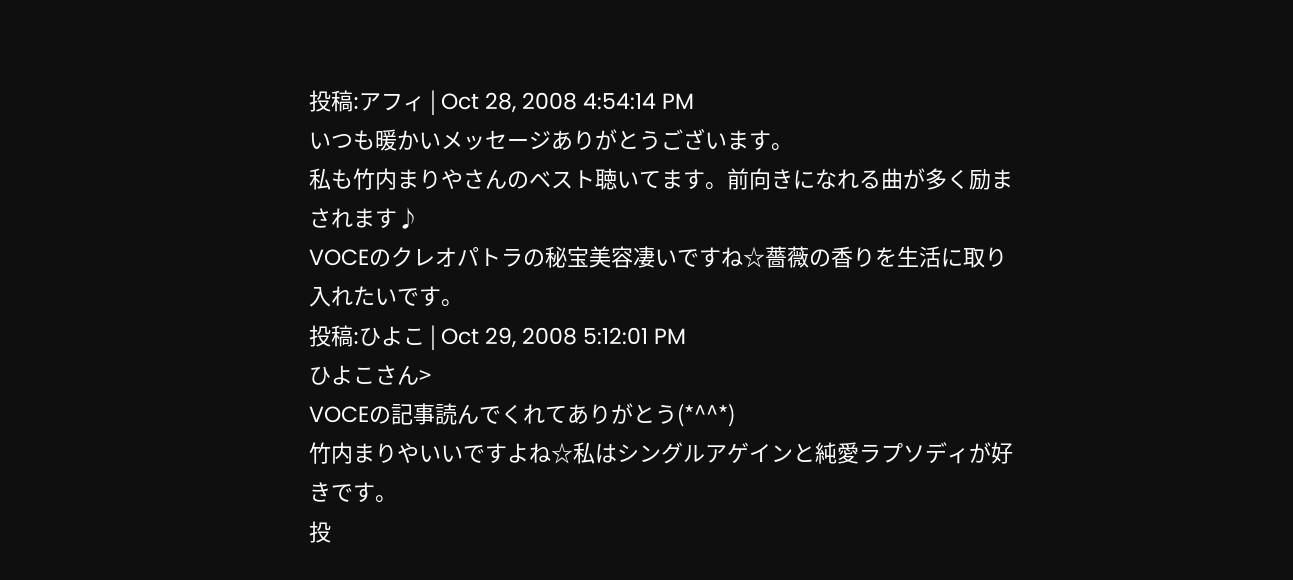投稿:アフィ | Oct 28, 2008 4:54:14 PM
いつも暖かいメッセージありがとうございます。
私も竹内まりやさんのベスト聴いてます。前向きになれる曲が多く励まされます♪
VOCEのクレオパトラの秘宝美容凄いですね☆薔薇の香りを生活に取り入れたいです。
投稿:ひよこ | Oct 29, 2008 5:12:01 PM
ひよこさん>
VOCEの記事読んでくれてありがとう(*^^*)
竹内まりやいいですよね☆私はシングルアゲインと純愛ラプソディが好きです。
投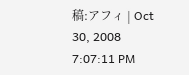稿:アフィ | Oct 30, 2008 7:07:11 PM